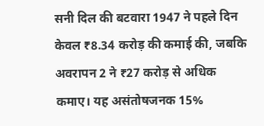सनी दिल की बटवारा 1947 ने पहले दिन केवल ₹8.34 करोड़ की कमाई की, जबकि अवरापन 2 ने ₹27 करोड़ से अधिक कमाए। यह असंतोषजनक 15%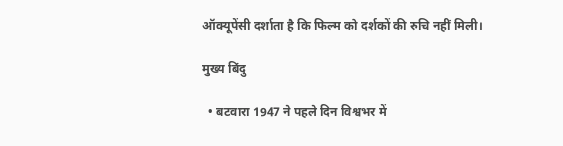ऑक्यूपेंसी दर्शाता है कि फिल्म को दर्शकों की रुचि नहीं मिली।

मुख्य बिंदु

  • बटवारा 1947 ने पहले दिन विश्वभर में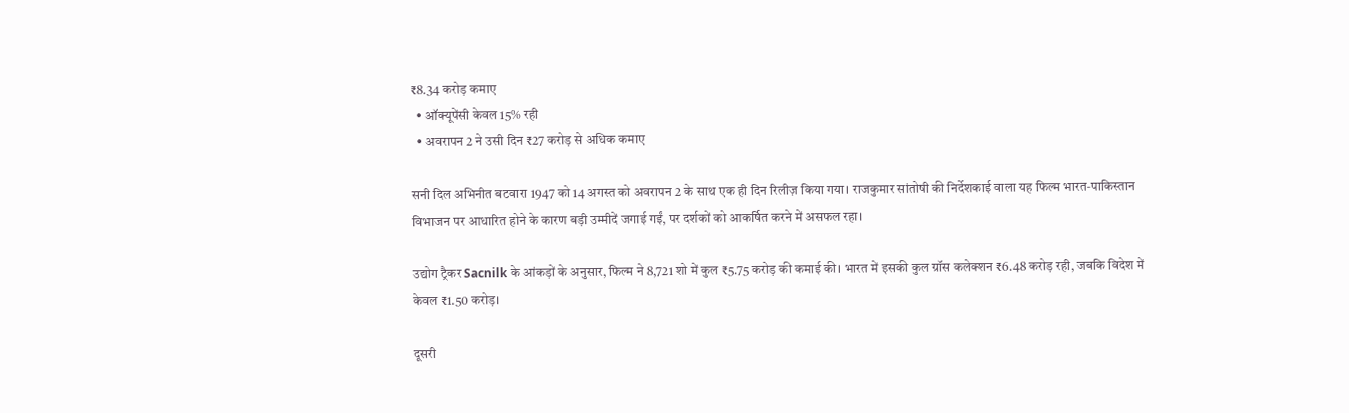₹8.34 करोड़ कमाए
  • ऑक्यूपेंसी केवल 15% रही
  • अवरापन 2 ने उसी दिन ₹27 करोड़ से अधिक कमाए

सनी दिल अभिनीत बटवारा 1947 को 14 अगस्त को अवरापन 2 के साथ एक ही दिन रिलीज़ किया गया। राजकुमार सांतोषी की निर्देशकाई वाला यह फिल्म भारत‑पाकिस्तान विभाजन पर आधारित होने के कारण बड़ी उम्मीदें जगाई गईं, पर दर्शकों को आकर्षित करने में असफल रहा।

उद्योग ट्रैकर Sacnilk के आंकड़ों के अनुसार, फिल्म ने 8,721 शो में कुल ₹5.75 करोड़ की कमाई की। भारत में इसकी कुल ग्रॉस कलेक्शन ₹6.48 करोड़ रही, जबकि विदेश में केवल ₹1.50 करोड़।

दूसरी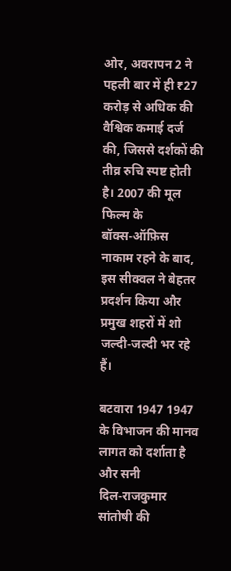ओर, अवरापन 2 ने पहली बार में ही ₹27 करोड़ से अधिक की वैश्विक कमाई दर्ज की, जिससे दर्शकों की तीव्र रुचि स्पष्ट होती है। 2007 की मूल फिल्म के बॉक्स‑ऑफ़िस नाकाम रहने के बाद, इस सीक्वल ने बेहतर प्रदर्शन किया और प्रमुख शहरों में शो जल्दी‑जल्दी भर रहे हैं।

बटवारा 1947 1947 के विभाजन की मानव लागत को दर्शाता है और सनी दिल‑राजकुमार सांतोषी की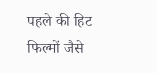पहले की हिट फिल्मों जैसे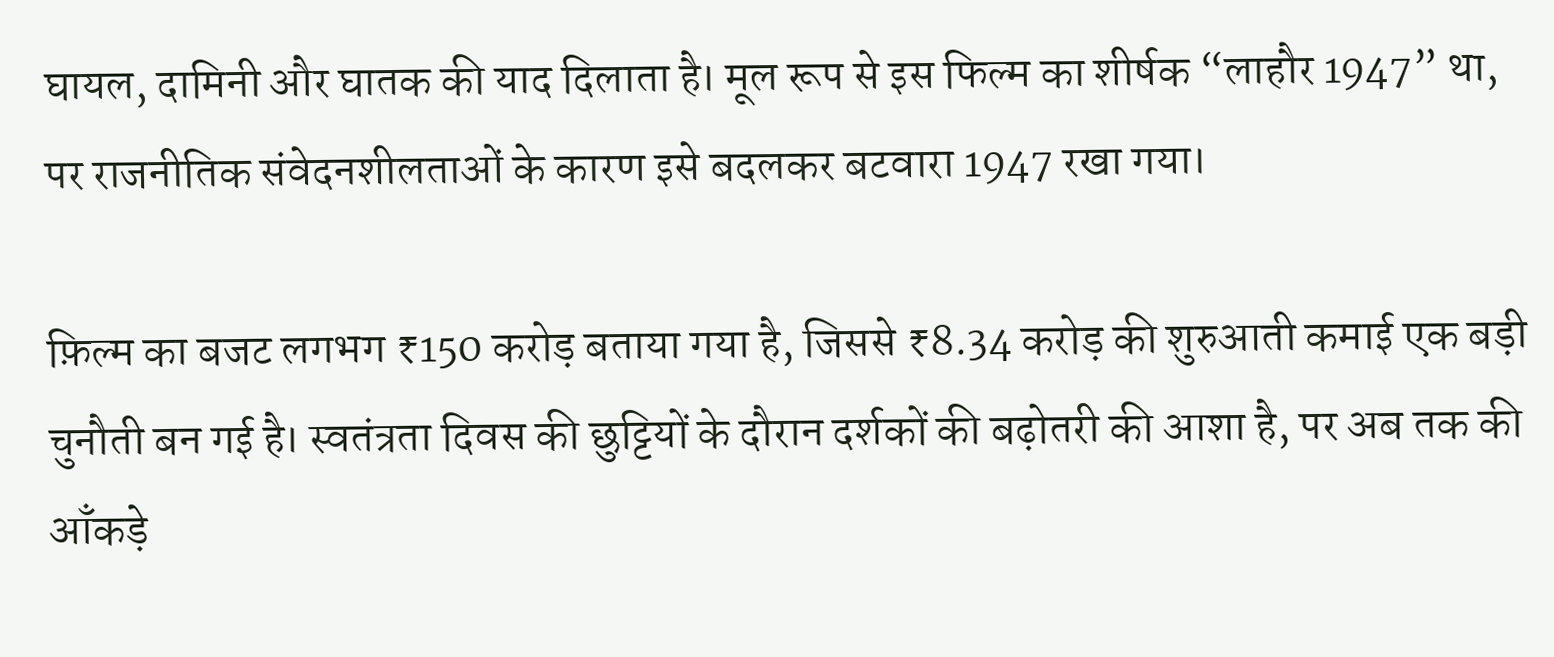घायल, दामिनी और घातक की याद दिलाता है। मूल रूप से इस फिल्म का शीर्षक “लाहौर 1947” था, पर राजनीतिक संवेदनशीलताओं के कारण इसे बदलकर बटवारा 1947 रखा गया।

फ़िल्म का बजट लगभग ₹150 करोड़ बताया गया है, जिससे ₹8.34 करोड़ की शुरुआती कमाई एक बड़ी चुनौती बन गई है। स्वतंत्रता दिवस की छुट्टियों के दौरान दर्शकों की बढ़ोतरी की आशा है, पर अब तक की आँकड़े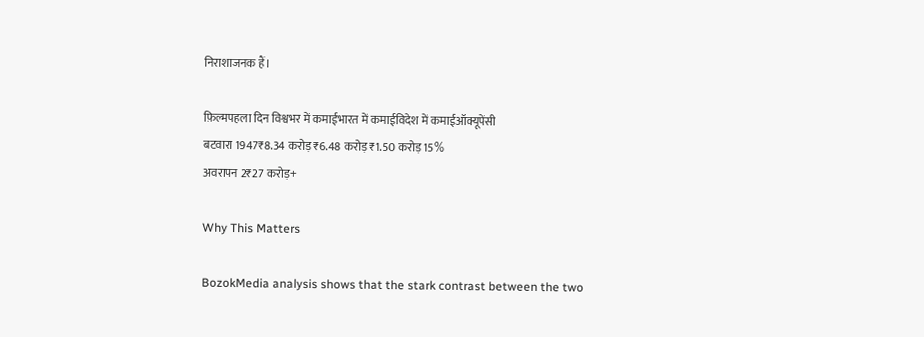निराशाजनक हैं।

फ़िल्मपहला दिन विश्वभर में कमाईभारत में कमाईविदेश में कमाईऑक्यूपेंसी
बटवारा 1947₹8.34 करोड़₹6.48 करोड़₹1.50 करोड़15%
अवरापन 2₹27 करोड़+

Why This Matters

BozokMedia analysis shows that the stark contrast between the two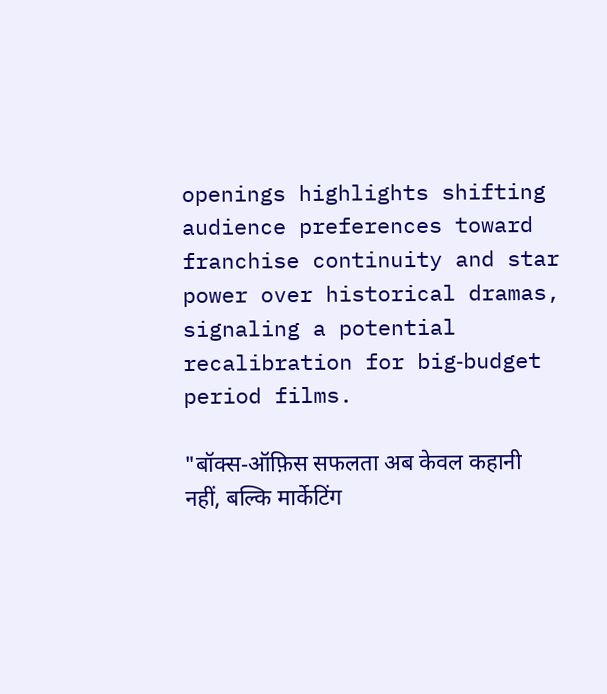openings highlights shifting audience preferences toward franchise continuity and star power over historical dramas, signaling a potential recalibration for big‑budget period films.

"बॉक्स‑ऑफ़िस सफलता अब केवल कहानी नहीं, बल्कि मार्केटिंग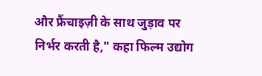और फ्रैंचाइज़ी के साथ जुड़ाव पर निर्भर करती है," कहा फिल्म उद्योग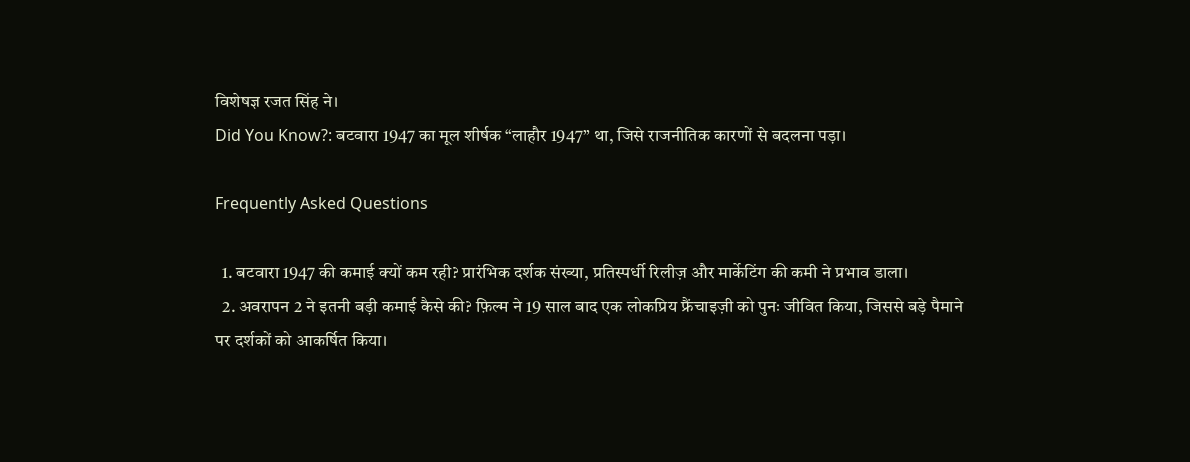विशेषज्ञ रजत सिंह ने।
Did You Know?: बटवारा 1947 का मूल शीर्षक “लाहौर 1947” था, जिसे राजनीतिक कारणों से बदलना पड़ा।

Frequently Asked Questions

  1. बटवारा 1947 की कमाई क्यों कम रही? प्रारंभिक दर्शक संख्या, प्रतिस्पर्धी रिलीज़ और मार्केटिंग की कमी ने प्रभाव डाला।
  2. अवरापन 2 ने इतनी बड़ी कमाई कैसे की? फ़िल्म ने 19 साल बाद एक लोकप्रिय फ्रैंचाइज़ी को पुनः जीवित किया, जिससे बड़े पैमाने पर दर्शकों को आकर्षित किया।